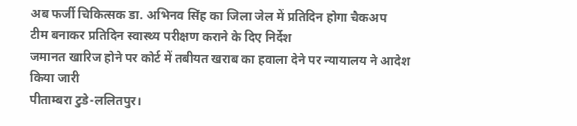अब फर्जी चिकित्सक डा. अभिनव सिंह का जिला जेल में प्रतिदिन होगा चैकअप
टीम बनाकर प्रतिदिन स्वास्थ्य परीक्षण कराने के दिए निर्देश
जमानत खारिज होने पर कोर्ट में तबीयत खराब का हवाला देने पर न्यायालय ने आदेश किया जारी
पीताम्बरा टुडे-ललितपुर।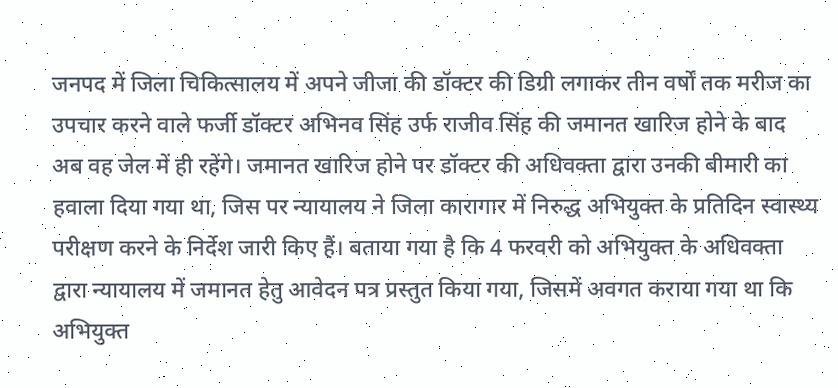जनपद में जिला चिकित्सालय में अपने जीजा की डॉक्टर की डिग्री लगाकर तीन वर्षों तक मरीज का उपचार करने वाले फर्जी डॉक्टर अभिनव सिंह उर्फ राजीव सिंह की जमानत खारिज होने के बाद अब वह जेल में ही रहेंगे। जमानत खारिज होने पर डॉक्टर की अधिवक्ता द्वारा उनकी बीमारी का हवाला दिया गया था, जिस पर न्यायालय ने जिला कारागार में निरुद्ध अभियुक्त के प्रतिदिन स्वास्थ्य परीक्षण करने के निर्देश जारी किए हैं। बताया गया है कि 4 फरवरी को अभियुक्त के अधिवक्ता द्वारा न्यायालय में जमानत हेतु आवेदन पत्र प्रस्तुत किया गया, जिसमें अवगत कराया गया था कि अभियुक्त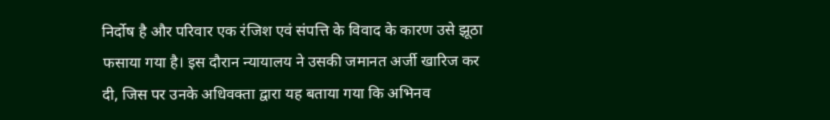निर्दोष है और परिवार एक रंजिश एवं संपत्ति के विवाद के कारण उसे झूठा फसाया गया है। इस दौरान न्यायालय ने उसकी जमानत अर्जी खारिज कर दी, जिस पर उनके अधिवक्ता द्वारा यह बताया गया कि अभिनव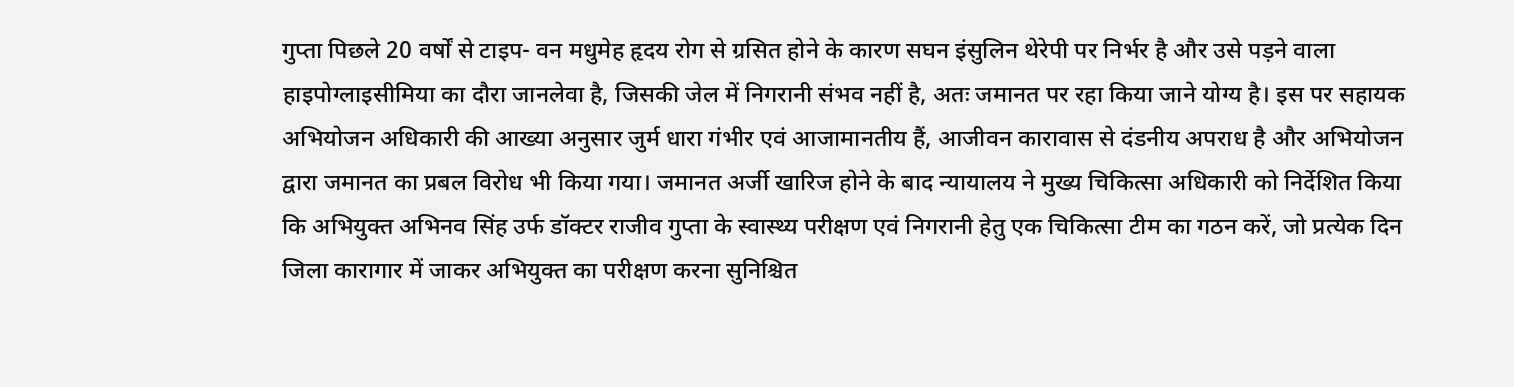गुप्ता पिछले 20 वर्षों से टाइप- वन मधुमेह हृदय रोग से ग्रसित होने के कारण सघन इंसुलिन थेरेपी पर निर्भर है और उसे पड़ने वाला हाइपोग्लाइसीमिया का दौरा जानलेवा है, जिसकी जेल में निगरानी संभव नहीं है, अतः जमानत पर रहा किया जाने योग्य है। इस पर सहायक अभियोजन अधिकारी की आख्या अनुसार जुर्म धारा गंभीर एवं आजामानतीय हैं, आजीवन कारावास से दंडनीय अपराध है और अभियोजन द्वारा जमानत का प्रबल विरोध भी किया गया। जमानत अर्जी खारिज होने के बाद न्यायालय ने मुख्य चिकित्सा अधिकारी को निर्देशित किया कि अभियुक्त अभिनव सिंह उर्फ डॉक्टर राजीव गुप्ता के स्वास्थ्य परीक्षण एवं निगरानी हेतु एक चिकित्सा टीम का गठन करें, जो प्रत्येक दिन जिला कारागार में जाकर अभियुक्त का परीक्षण करना सुनिश्चित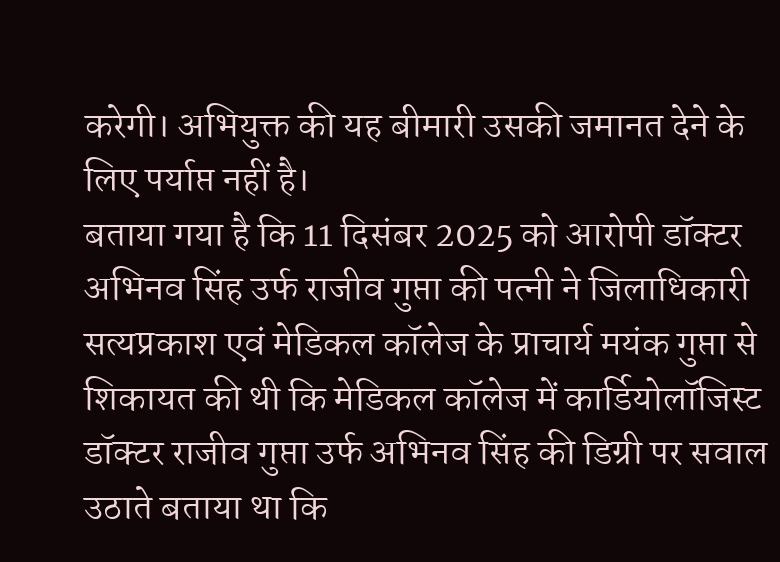करेगी। अभियुक्त की यह बीमारी उसकी जमानत देने के लिए पर्याप्त नहीं है।
बताया गया है कि 11 दिसंबर 2025 को आरोपी डॉक्टर अभिनव सिंह उर्फ राजीव गुप्ता की पत्नी ने जिलाधिकारी सत्यप्रकाश एवं मेडिकल कॉलेज के प्राचार्य मयंक गुप्ता से शिकायत की थी कि मेडिकल कॉलेज में कार्डियोलॉजिस्ट डॉक्टर राजीव गुप्ता उर्फ अभिनव सिंह की डिग्री पर सवाल उठाते बताया था कि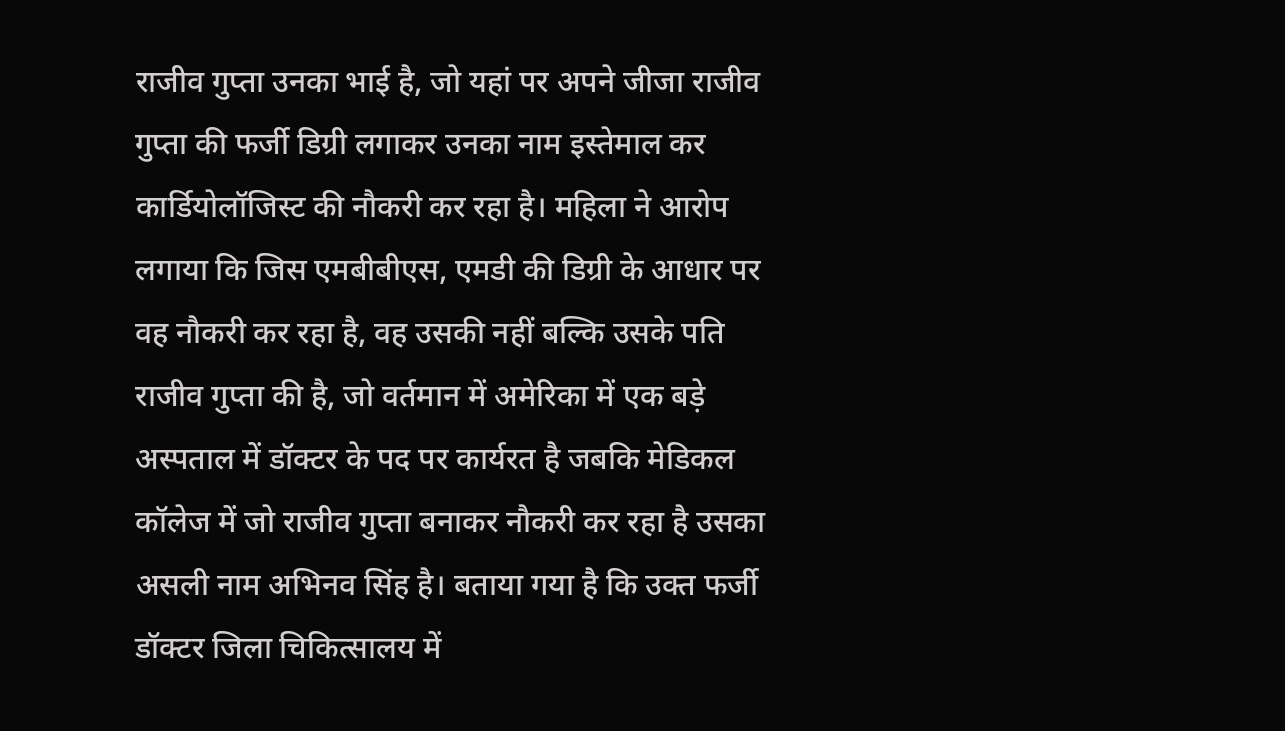राजीव गुप्ता उनका भाई है, जो यहां पर अपने जीजा राजीव गुप्ता की फर्जी डिग्री लगाकर उनका नाम इस्तेमाल कर कार्डियोलॉजिस्ट की नौकरी कर रहा है। महिला ने आरोप लगाया कि जिस एमबीबीएस, एमडी की डिग्री के आधार पर वह नौकरी कर रहा है, वह उसकी नहीं बल्कि उसके पति राजीव गुप्ता की है, जो वर्तमान में अमेरिका में एक बड़े अस्पताल में डॉक्टर के पद पर कार्यरत है जबकि मेडिकल कॉलेज में जो राजीव गुप्ता बनाकर नौकरी कर रहा है उसका असली नाम अभिनव सिंह है। बताया गया है कि उक्त फर्जी डॉक्टर जिला चिकित्सालय में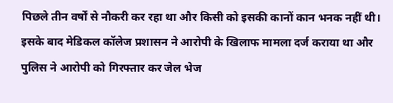पिछले तीन वर्षों से नौकरी कर रहा था और किसी को इसकी कानों कान भनक नहीं थी। इसके बाद मेडिकल कॉलेज प्रशासन ने आरोपी के खिलाफ मामला दर्ज कराया था और पुलिस ने आरोपी को गिरफ्तार कर जेल भेज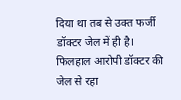दिया था तब से उक्त फर्जी डॉक्टर जेल में ही है। फिलहाल आरोपी डॉक्टर की जेल से रहा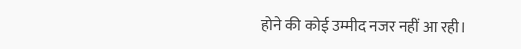होने की कोई उम्मीद नजर नहीं आ रही।